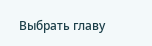Выбрать главу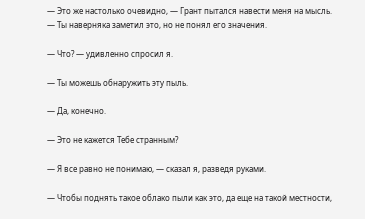— Это же настолько очевидно, — Грант пытался навести меня на мысль. — Ты наверняка заметил это, но не понял его значения.

— Что? — удивленно спросил я.

— Ты можешь обнаружить эту пыль.

— Да, конечно.

— Это не кажется Тебе странным?

— Я все равно не понимаю, — сказал я, разведя руками.

— Чтобы поднять такое облако пыли как это, да еще на такой местности,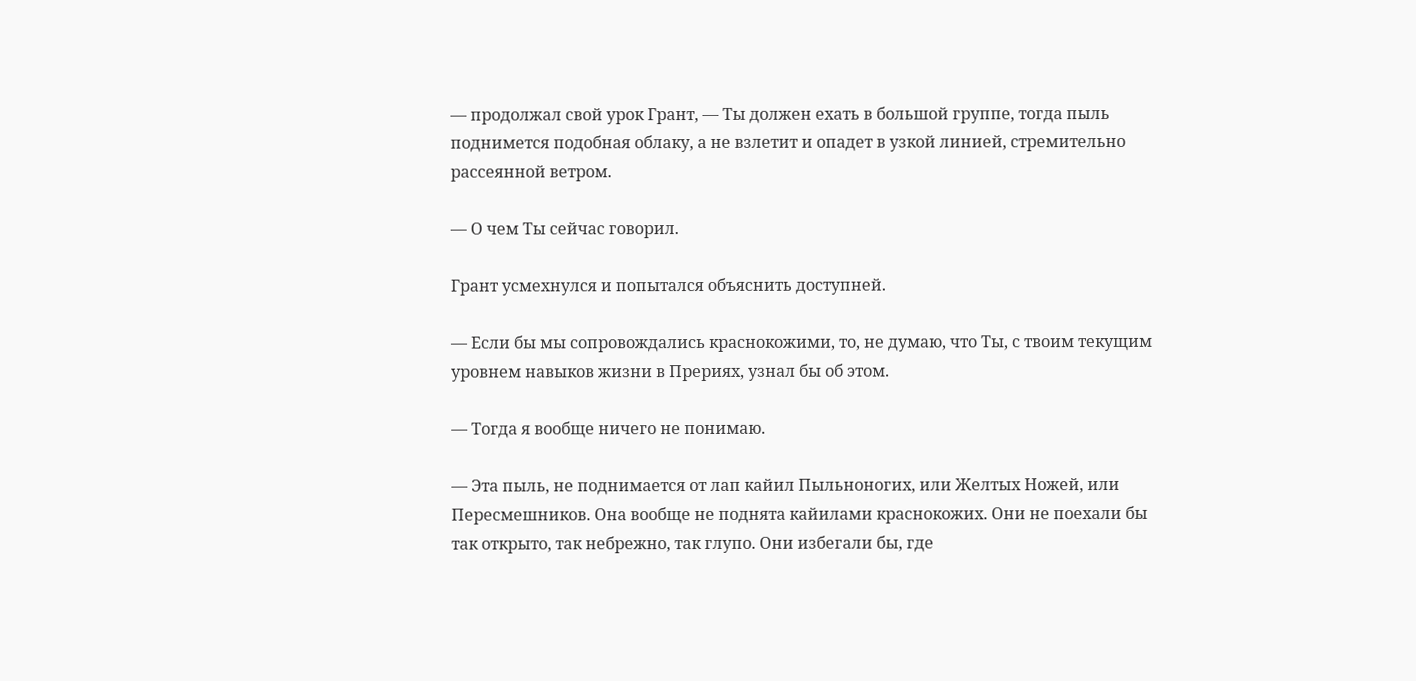— продолжал свой урок Грант, — Ты должен ехать в большой группе, тогда пыль поднимется подобная облаку, а не взлетит и опадет в узкой линией, стремительно рассеянной ветром.

— О чем Ты сейчас говорил.

Грант усмехнулся и попытался объяснить доступней.

— Если бы мы сопровождались краснокожими, то, не думаю, что Ты, с твоим текущим уровнем навыков жизни в Прериях, узнал бы об этом.

— Тогда я вообще ничего не понимаю.

— Эта пыль, не поднимается от лап кайил Пыльноногих, или Желтых Ножей, или Пересмешников. Она вообще не поднята кайилами краснокожих. Они не поехали бы так открыто, так небрежно, так глупо. Они избегали бы, где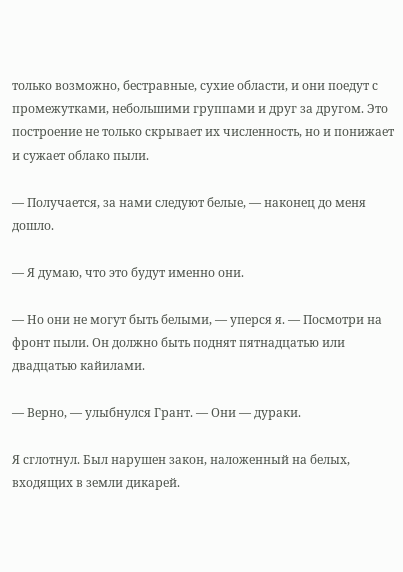только возможно, бестравные, сухие области, и они поедут с промежутками, небольшими группами и друг за другом. Это построение не только скрывает их численность, но и понижает и сужает облако пыли.

— Получается, за нами следуют белые, — наконец до меня дошло.

— Я думаю, что это будут именно они.

— Но они не могут быть белыми, — уперся я. — Посмотри на фронт пыли. Он должно быть поднят пятнадцатью или двадцатью кайилами.

— Верно, — улыбнулся Грант. — Они — дураки.

Я сглотнул. Был нарушен закон, наложенный на белых, входящих в земли дикарей.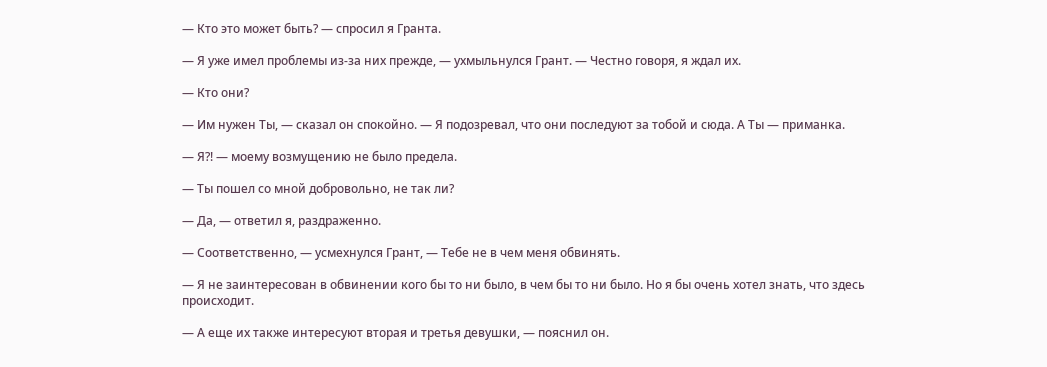— Кто это может быть? — спросил я Гранта.

— Я уже имел проблемы из-за них прежде, — ухмыльнулся Грант. — Честно говоря, я ждал их.

— Кто они?

— Им нужен Ты, — сказал он спокойно. — Я подозревал, что они последуют за тобой и сюда. А Ты — приманка.

— Я?! — моему возмущению не было предела.

— Ты пошел со мной добровольно, не так ли?

— Да, — ответил я, раздраженно.

— Соответственно, — усмехнулся Грант, — Тебе не в чем меня обвинять.

— Я не заинтересован в обвинении кого бы то ни было, в чем бы то ни было. Но я бы очень хотел знать, что здесь происходит.

— А еще их также интересуют вторая и третья девушки, — пояснил он.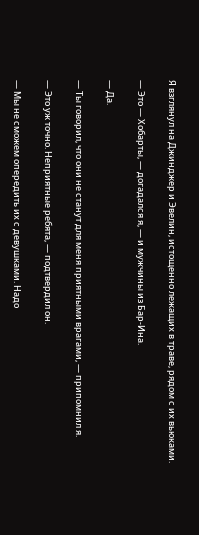Я взглянул на Джинджер и Эвелин, истощенно лежащих в траве, рядом с их вьюками.

— Это — Хобарты, — догадался я, — и мужчины из Бар-Ина.

— Да.

— Ты говорил, что они не станут для меня приятными врагами, — припомнил я.

— Это уж точно. Неприятные ребята, — подтвердил он.

— Мы не сможем опередить их с девушками. Надо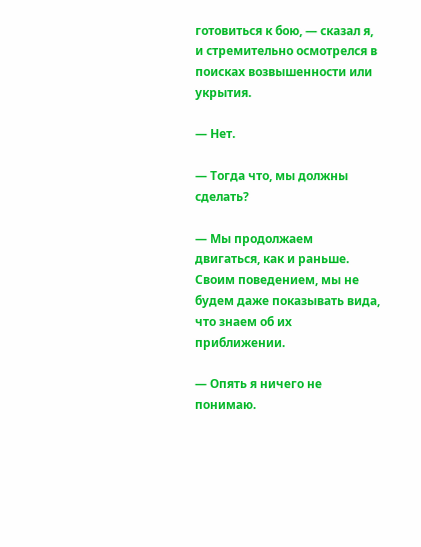готовиться к бою, — сказал я, и стремительно осмотрелся в поисках возвышенности или укрытия.

— Нет.

— Тогда что, мы должны сделать?

— Мы продолжаем двигаться, как и раньше. Своим поведением, мы не будем даже показывать вида, что знаем об их приближении.

— Опять я ничего не понимаю.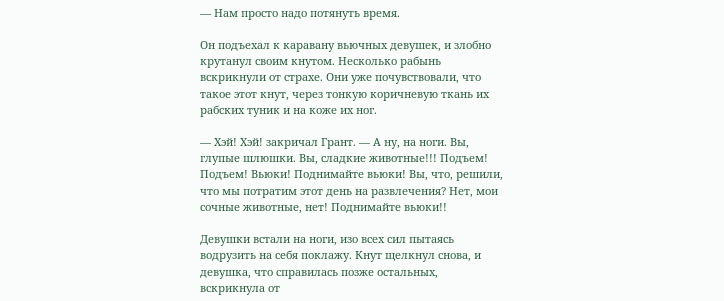— Нам просто надо потянуть время.

Он подъехал к каравану вьючных девушек, и злобно крутанул своим кнутом. Несколько рабынь вскрикнули от страхе. Они уже почувствовали, что такое этот кнут, через тонкую коричневую ткань их рабских туник и на коже их ног.

— Хэй! Хэй! закричал Грант. — А ну, на ноги. Вы, глупые шлюшки. Вы, сладкие животные!!! Подъем! Подъем! Вьюки! Поднимайте вьюки! Вы, что, решили, что мы потратим этот день на развлечения? Нет, мои сочные животные, нет! Поднимайте вьюки!!

Девушки встали на ноги, изо всех сил пытаясь водрузить на себя поклажу. Кнут щелкнул снова, и девушка, что справилась позже остальных, вскрикнула от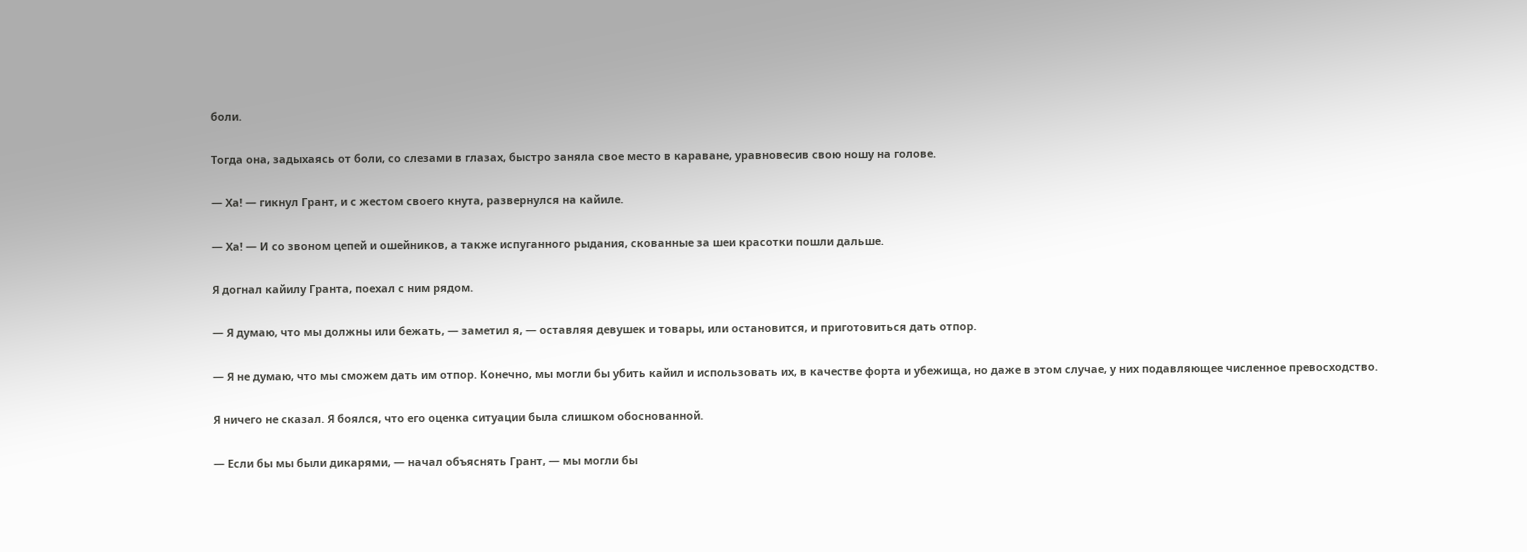боли.

Тогда она, задыхаясь от боли, со слезами в глазах, быстро заняла свое место в караване, уравновесив свою ношу на голове.

— Ха! — гикнул Грант, и с жестом своего кнута, развернулся на кайиле.

— Ха! — И со звоном цепей и ошейников, а также испуганного рыдания, скованные за шеи красотки пошли дальше.

Я догнал кайилу Гранта, поехал с ним рядом.

— Я думаю, что мы должны или бежать, — заметил я, — оставляя девушек и товары, или остановится, и приготовиться дать отпор.

— Я не думаю, что мы сможем дать им отпор. Конечно, мы могли бы убить кайил и использовать их, в качестве форта и убежища, но даже в этом случае, у них подавляющее численное превосходство.

Я ничего не сказал. Я боялся, что его оценка ситуации была слишком обоснованной.

— Если бы мы были дикарями, — начал объяснять Грант, — мы могли бы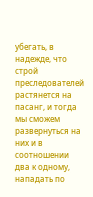убегать, в надежде, что строй преследователей растянется на пасанг, и тогда мы сможем развернуться на них и в соотношении два к одному, нападать по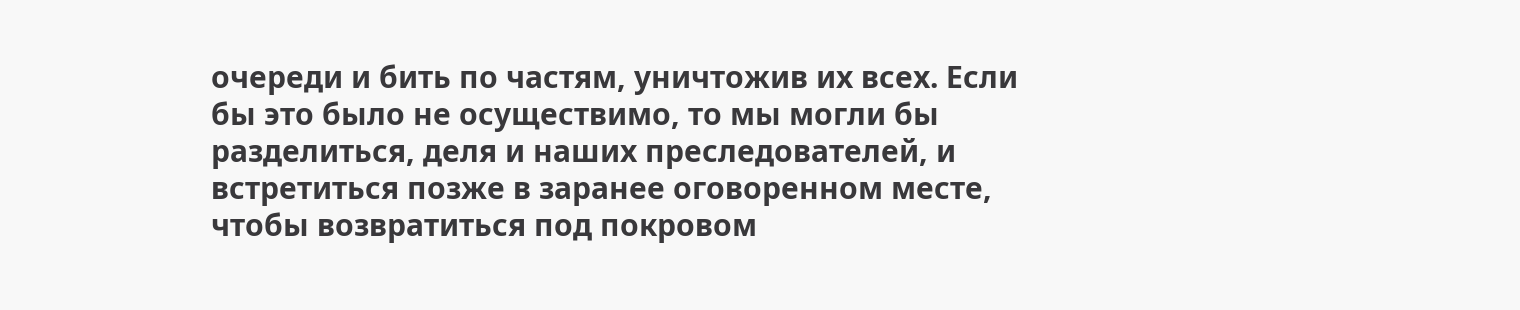очереди и бить по частям, уничтожив их всех. Если бы это было не осуществимо, то мы могли бы разделиться, деля и наших преследователей, и встретиться позже в заранее оговоренном месте, чтобы возвратиться под покровом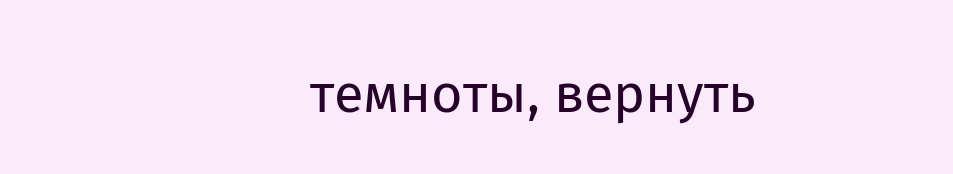темноты, вернуть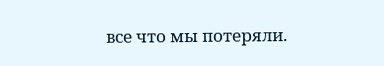все что мы потеряли.